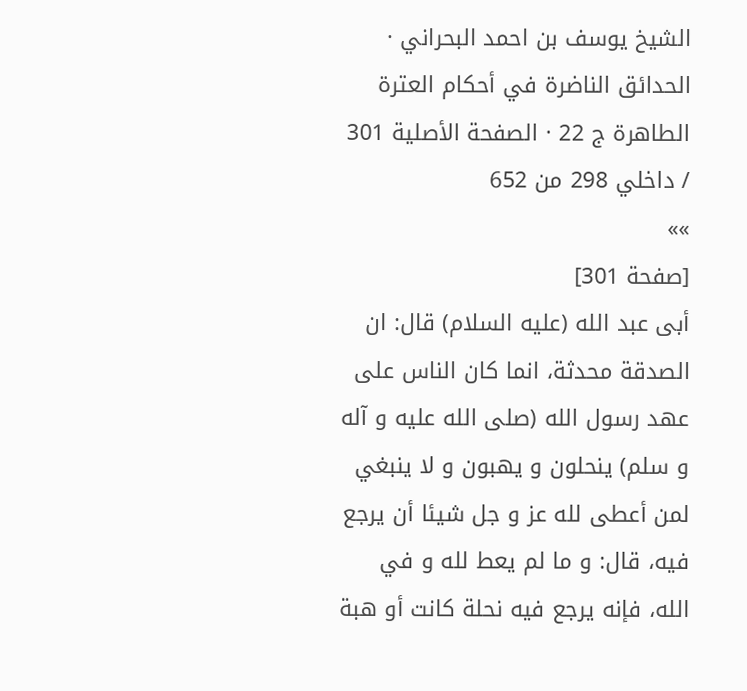الشيخ يوسف بن احمد البحراني · الحدائق الناضرة في أحكام العترة الطاهرة ج 22 · الصفحة الأصلية 301 / داخلي 298 من 652
»»
[صفحة 301]
أبى عبد الله (عليه السلام) قال: ان الصدقة محدثة، انما كان الناس على عهد رسول الله (صلى الله عليه و آله و سلم) ينحلون و يهبون و لا ينبغي لمن أعطى لله عز و جل شيئا أن يرجع فيه، قال: و ما لم يعط لله و في الله، فإنه يرجع فيه نحلة كانت أو هبة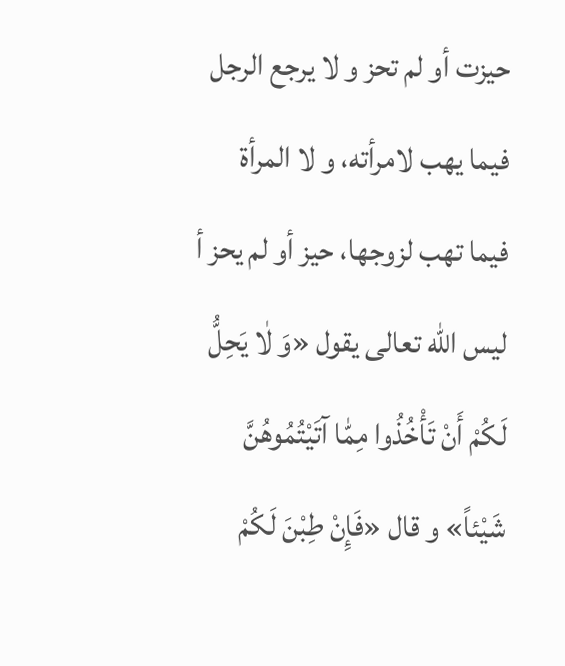حيزت أو لم تحز و لا يرجع الرجل فيما يهب لامرأته، و لا المرأة فيما تهب لزوجها، حيز أو لم يحز أ ليس الله تعالى يقول «وَ لٰا يَحِلُّ لَكُمْ أَنْ تَأْخُذُوا مِمّٰا آتَيْتُمُوهُنَّ شَيْئاً» و قال «فَإِنْ طِبْنَ لَكُمْ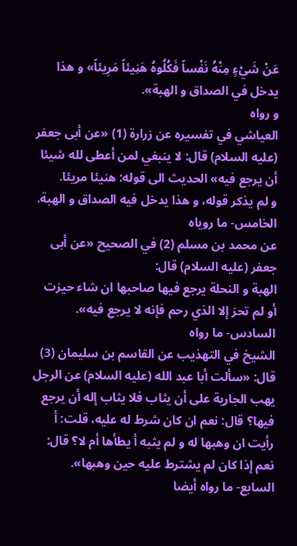عَنْ شَيْءٍ مِنْهُ نَفْساً فَكُلُوهُ هَنِيئاً مَرِيئاً» و هذا يدخل في الصداق و الهبة».
و رواه
العياشي في تفسيره عن زرارة (1) «عن أبى جعفر (عليه السلام) قال: لا ينبغي لمن أعطى لله شيئا أن يرجع فيه» الحديث الى قوله: هنيئا مريئا.
و لم يذكر قوله، و هذا يدخل فيه الصداق و الهبة.
الخامس- ما روياه
عن محمد بن مسلم (2) في الصحيح «عن أبى جعفر (عليه السلام) قال:
الهبة و النحلة يرجع فيها صاحبها ان شاء حيزت أو لم تحز إلا الذي رحم فإنه لا يرجع فيه».
السادس- ما رواه
الشيخ في التهذيب عن القاسم بن سليمان (3) قال: «سألت أبا عبد الله (عليه السلام) عن الرجل يهب الجارية على أن يثاب فلا يثاب إله أن يرجع فيها؟ قال: نعم ان كان شرط له عليه، قلت: أ رأيت ان وهبها له و لم يثبه أ يطأها أم لا؟ قال: نعم إذا كان لم يشترط عليه حين وهبها».
السابع- ما رواه أيضا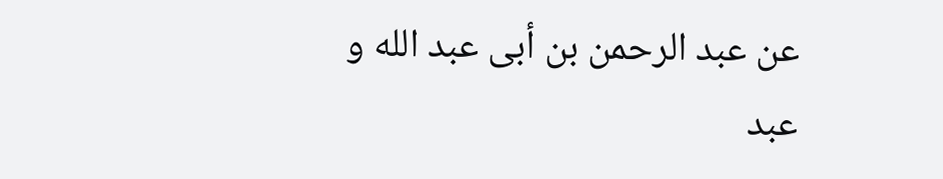عن عبد الرحمن بن أبى عبد الله و عبد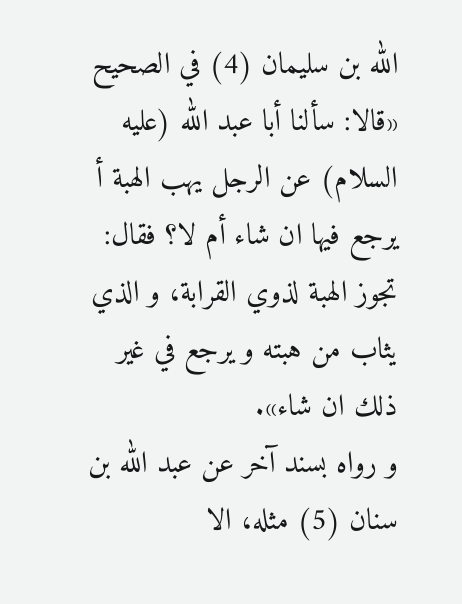الله بن سليمان (4) في الصحيح «قالا: سألنا أبا عبد الله (عليه السلام) عن الرجل يهب الهبة أ يرجع فيها ان شاء أم لا؟ فقال:
تجوز الهبة لذوي القرابة، و الذي يثاب من هبته و يرجع في غير ذلك ان شاء».
و رواه بسند آخر عن عبد الله بن سنان (5) مثله، الا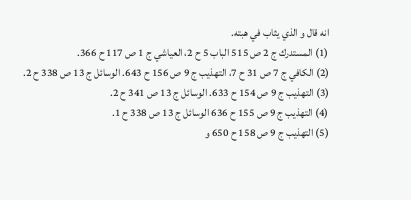انه قال و الذي يثاب في هبته.
(1) المستدرك ج 2 ص 515 الباب 5 ح 2، العياشي ج 1 ص 117 ح 366.
(2) الكافي ج 7 ص 31 ح 7، التهذيب ج 9 ص 156 ح 643. الوسائل ج 13 ص 338 ح 2.
(3) التهذيب ج 9 ص 154 ح 633. الوسائل ج 13 ص 341 ح 2.
(4) التهذيب ج 9 ص 155 ح 636 الوسائل ج 13 ص 338 ح 1.
(5) التهذيب ج 9 ص 158 ح 650 و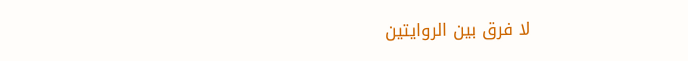لا فرق بين الروايتين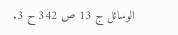الوسائل ج 13 ص 342 ح 3.